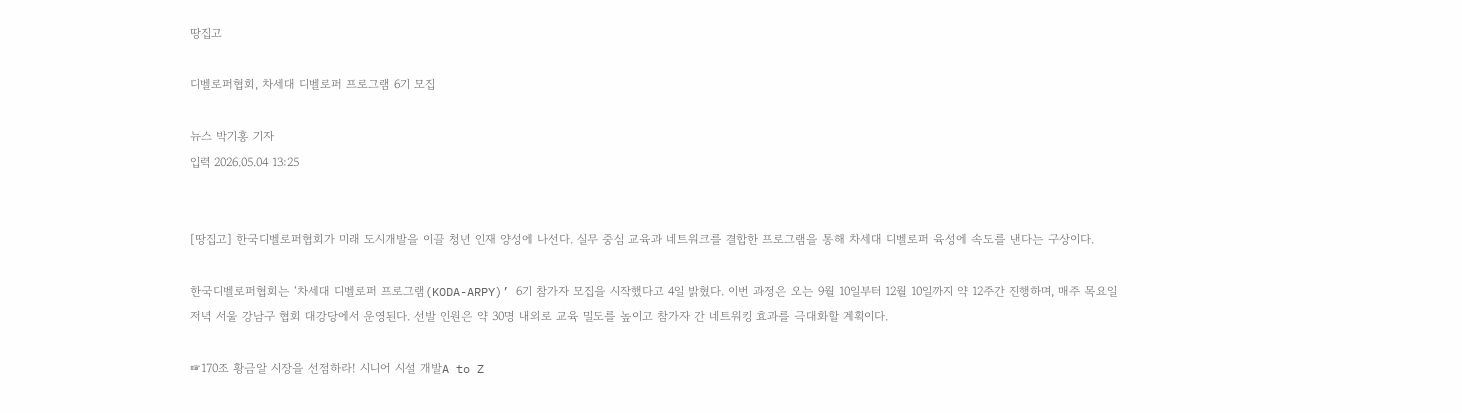땅집고

디벨로퍼협회, 차세대 디벨로퍼 프로그램 6기 모집

뉴스 박기홍 기자
입력 2026.05.04 13:25


[땅집고] 한국디벨로퍼협회가 미래 도시개발을 이끌 청년 인재 양성에 나선다. 실무 중심 교육과 네트워크를 결합한 프로그램을 통해 차세대 디벨로퍼 육성에 속도를 낸다는 구상이다.

한국디벨로퍼협회는 ‘차세대 디벨로퍼 프로그램(KODA-ARPY)’ 6기 참가자 모집을 시작했다고 4일 밝혔다. 이번 과정은 오는 9월 10일부터 12월 10일까지 약 12주간 진행하며, 매주 목요일 저녁 서울 강남구 협회 대강당에서 운영된다. 선발 인원은 약 30명 내외로 교육 밀도를 높이고 참가자 간 네트워킹 효과를 극대화할 계획이다.

☞170조 황금알 시장을 선점하라! 시니어 시설 개발A to Z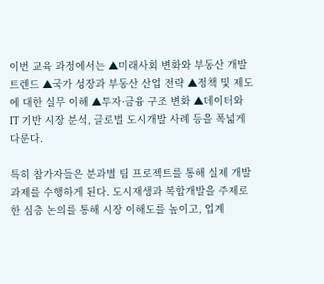이번 교육 과정에서는 ▲미래사회 변화와 부동산 개발 트렌드 ▲국가 성장과 부동산 산업 전략 ▲정책 및 제도에 대한 실무 이해 ▲투자·금융 구조 변화 ▲데이터와 IT 기반 시장 분석, 글로벌 도시개발 사례 등을 폭넓게 다룬다.

특히 참가자들은 분과별 팀 프로젝트를 통해 실제 개발 과제를 수행하게 된다. 도시재생과 복합개발을 주제로 한 심층 논의를 통해 시장 이해도를 높이고, 업계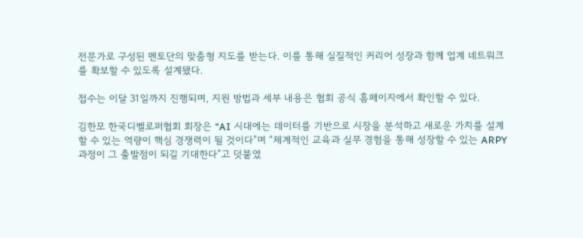전문가로 구성된 멘토단의 맞춤형 지도를 받는다. 이를 통해 실질적인 커리어 성장과 함께 업계 네트워크를 확보할 수 있도록 설계됐다.

접수는 이달 31일까지 진행되며, 지원 방법과 세부 내용은 협회 공식 홈페이지에서 확인할 수 있다.

김한모 한국디벨로퍼협회 회장은 “AI 시대에는 데이터를 기반으로 시장을 분석하고 새로운 가치를 설계할 수 있는 역량이 핵심 경쟁력이 될 것이다”며 “체계적인 교육과 실무 경험을 통해 성장할 수 있는 ARPY 과정이 그 출발점이 되길 기대한다”고 덧붙였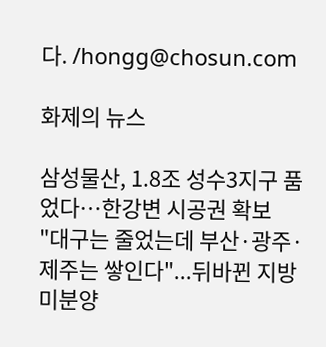다. /hongg@chosun.com

화제의 뉴스

삼성물산, 1.8조 성수3지구 품었다…한강변 시공권 확보
"대구는 줄었는데 부산·광주·제주는 쌓인다"...뒤바뀐 지방 미분양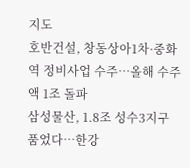지도
호반건설, 창동상아1차·중화역 정비사업 수주…올해 수주액 1조 돌파
삼성물산, 1.8조 성수3지구 품었다…한강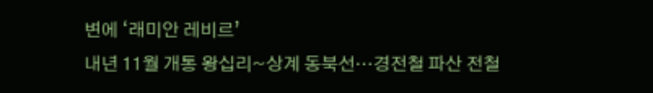변에 ‘래미안 레비르’
내년 11월 개통 왕십리~상계 동북선…경전철 파산 전철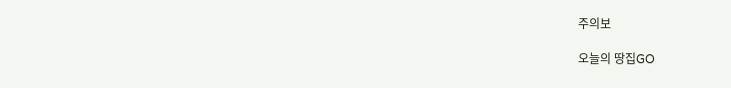주의보

오늘의 땅집GO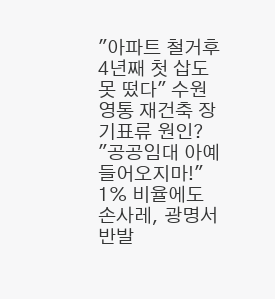"아파트 철거후 4년째 첫 삽도 못 떴다" 수원 영통 재건축 장기표류 원인?
"공공임대 아예 들어오지마!" 1% 비율에도 손사레, 광명서 반발